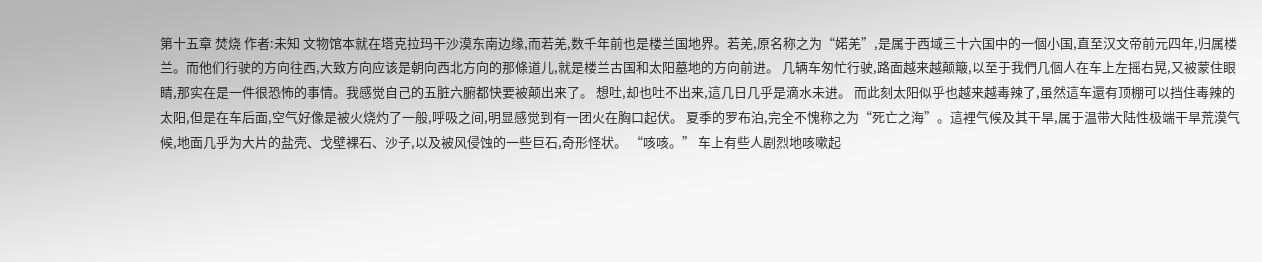第十五章 焚烧 作者:未知 文物馆本就在塔克拉玛干沙漠东南边缘,而若羌,数千年前也是楼兰国地界。若羌,原名称之为“婼羌”,是属于西域三十六国中的一個小国,直至汉文帝前元四年,归属楼兰。而他们行驶的方向往西,大致方向应该是朝向西北方向的那條道儿,就是楼兰古国和太阳墓地的方向前进。 几辆车匆忙行驶,路面越来越颠簸,以至于我們几個人在车上左摇右晃,又被蒙住眼睛,那实在是一件很恐怖的事情。我感觉自己的五脏六腑都快要被颠出来了。 想吐,却也吐不出来,這几日几乎是滴水未进。 而此刻太阳似乎也越来越毒辣了,虽然這车還有顶棚可以挡住毒辣的太阳,但是在车后面,空气好像是被火烧灼了一般,呼吸之间,明显感觉到有一团火在胸口起伏。 夏季的罗布泊,完全不愧称之为“死亡之海”。這裡气候及其干旱,属于温带大陆性极端干旱荒漠气候,地面几乎为大片的盐壳、戈壁裸石、沙子,以及被风侵蚀的一些巨石,奇形怪状。 “咳咳。” 车上有些人剧烈地咳嗽起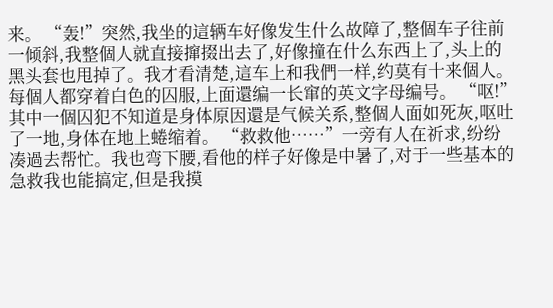来。 “轰!”突然,我坐的這辆车好像发生什么故障了,整個车子往前一倾斜,我整個人就直接撺掇出去了,好像撞在什么东西上了,头上的黑头套也甩掉了。我才看清楚,這车上和我們一样,约莫有十来個人。 每個人都穿着白色的囚服,上面還编一长窜的英文字母编号。 “呕!” 其中一個囚犯不知道是身体原因還是气候关系,整個人面如死灰,呕吐了一地,身体在地上蜷缩着。 “救救他……”一旁有人在祈求,纷纷凑過去帮忙。我也弯下腰,看他的样子好像是中暑了,对于一些基本的急救我也能搞定,但是我摸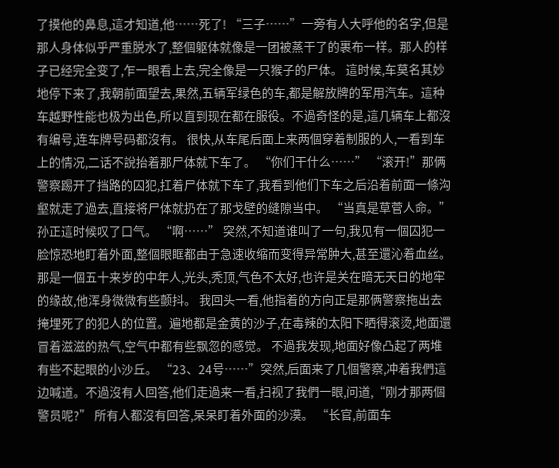了摸他的鼻息,這才知道,他……死了! “三子……”一旁有人大呼他的名字,但是那人身体似乎严重脱水了,整個躯体就像是一团被蒸干了的裹布一样。那人的样子已经完全变了,乍一眼看上去,完全像是一只猴子的尸体。 這时候,车莫名其妙地停下来了,我朝前面望去,果然,五辆军绿色的车,都是解放牌的军用汽车。這种车越野性能也极为出色,所以直到现在都在服役。不過奇怪的是,這几辆车上都沒有编号,连车牌号码都沒有。 很快,从车尾后面上来两個穿着制服的人,一看到车上的情况,二话不說抬着那尸体就下车了。 “你们干什么……” “滚开!”那俩警察踢开了挡路的囚犯,扛着尸体就下车了,我看到他们下车之后沿着前面一條沟壑就走了過去,直接将尸体就扔在了那戈壁的缝隙当中。 “当真是草菅人命。”孙正這时候叹了口气。 “啊……” 突然,不知道谁叫了一句,我见有一個囚犯一脸惊恐地盯着外面,整個眼眶都由于急速收缩而变得异常肿大,甚至還沁着血丝。那是一個五十来岁的中年人,光头,秃顶,气色不太好,也许是关在暗无天日的地牢的缘故,他浑身微微有些颤抖。 我回头一看,他指着的方向正是那俩警察拖出去掩埋死了的犯人的位置。遍地都是金黄的沙子,在毒辣的太阳下晒得滚烫,地面還冒着滋滋的热气,空气中都有些飘忽的感觉。 不過我发现,地面好像凸起了两堆有些不起眼的小沙丘。 “23、24号……”突然,后面来了几個警察,冲着我們這边喊道。不過沒有人回答,他们走過来一看,扫视了我們一眼,问道,“刚才那两個警员呢?” 所有人都沒有回答,呆呆盯着外面的沙漠。 “长官,前面车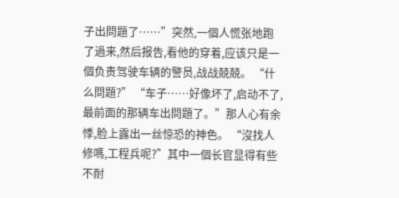子出問題了……”突然,一個人慌张地跑了過来,然后报告,看他的穿着,应该只是一個负责驾驶车辆的警员,战战兢兢。 “什么問題?” “车子……好像坏了,启动不了,最前面的那辆车出問題了。”那人心有余悸,脸上露出一丝惊恐的神色。 “沒找人修嗎,工程兵呢?”其中一個长官显得有些不耐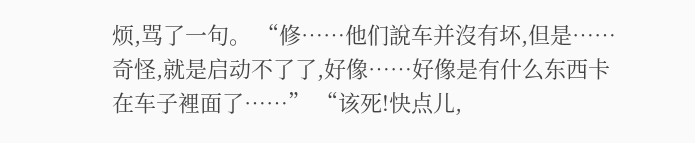烦,骂了一句。 “修……他们說车并沒有坏,但是……奇怪,就是启动不了了,好像……好像是有什么东西卡在车子裡面了……” “该死!快点儿,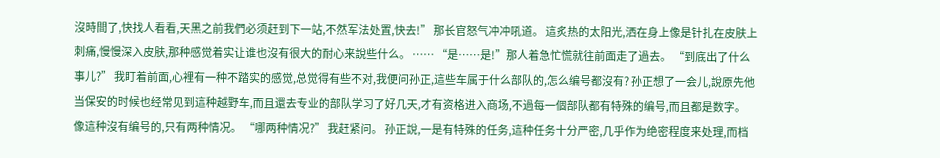沒時間了,快找人看看,天黑之前我們必须赶到下一站,不然军法处置,快去!” 那长官怒气冲冲吼道。 這炙热的太阳光,洒在身上像是针扎在皮肤上刺痛,慢慢深入皮肤,那种感觉着实让谁也沒有很大的耐心来說些什么。 …… “是……是!”那人着急忙慌就往前面走了過去。 “到底出了什么事儿?” 我盯着前面,心裡有一种不踏实的感觉,总觉得有些不对,我便问孙正,這些车属于什么部队的,怎么编号都沒有? 孙正想了一会儿,說原先他当保安的时候也经常见到這种越野车,而且還去专业的部队学习了好几天,才有资格进入商场,不過每一個部队都有特殊的编号,而且都是数字。 像這种沒有编号的,只有两种情况。 “哪两种情况?” 我赶紧问。 孙正說,一是有特殊的任务,這种任务十分严密,几乎作为绝密程度来处理,而档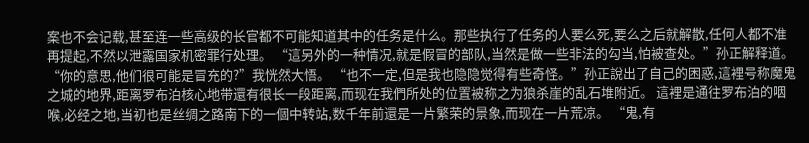案也不会记载,甚至连一些高级的长官都不可能知道其中的任务是什么。那些执行了任务的人要么死,要么之后就解散,任何人都不准再提起,不然以泄露国家机密罪行处理。 “這另外的一种情况,就是假冒的部队,当然是做一些非法的勾当,怕被查处。”孙正解释道。 “你的意思,他们很可能是冒充的?”我恍然大悟。 “也不一定,但是我也隐隐觉得有些奇怪。”孙正說出了自己的困惑,這裡号称魔鬼之城的地界,距离罗布泊核心地带還有很长一段距离,而现在我們所处的位置被称之为狼杀崖的乱石堆附近。 這裡是通往罗布泊的咽喉,必经之地,当初也是丝绸之路南下的一個中转站,数千年前還是一片繁荣的景象,而现在一片荒凉。 “鬼,有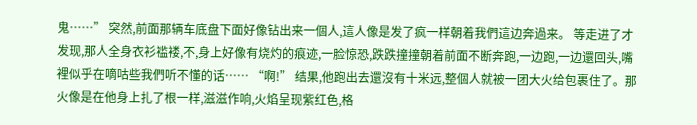鬼……” 突然,前面那辆车底盘下面好像钻出来一個人,這人像是发了疯一样朝着我們這边奔過来。 等走进了才发现,那人全身衣衫褴褛,不,身上好像有烧灼的痕迹,一脸惊恐,跌跌撞撞朝着前面不断奔跑,一边跑,一边還回头,嘴裡似乎在嘀咕些我們听不懂的话…… “啊!” 结果,他跑出去還沒有十米远,整個人就被一团大火给包裹住了。那火像是在他身上扎了根一样,滋滋作响,火焰呈现紫红色,格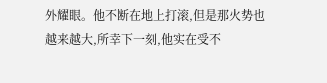外耀眼。他不断在地上打滚,但是那火势也越来越大,所幸下一刻,他实在受不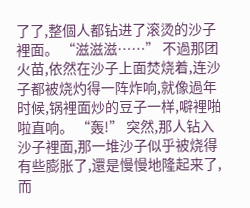了了,整個人都钻进了滚烫的沙子裡面。 “滋滋滋……” 不過那团火苗,依然在沙子上面焚烧着,连沙子都被烧灼得一阵炸响,就像過年时候,锅裡面炒的豆子一样,噼裡啪啦直响。 “轰!” 突然,那人钻入沙子裡面,那一堆沙子似乎被烧得有些膨胀了,還是慢慢地隆起来了,而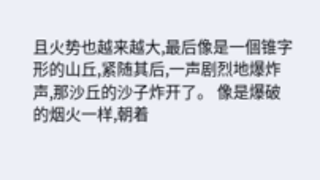且火势也越来越大,最后像是一個锥字形的山丘,紧随其后,一声剧烈地爆炸声,那沙丘的沙子炸开了。 像是爆破的烟火一样,朝着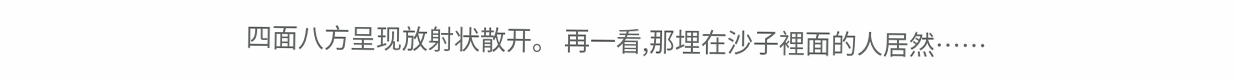四面八方呈现放射状散开。 再一看,那埋在沙子裡面的人居然……